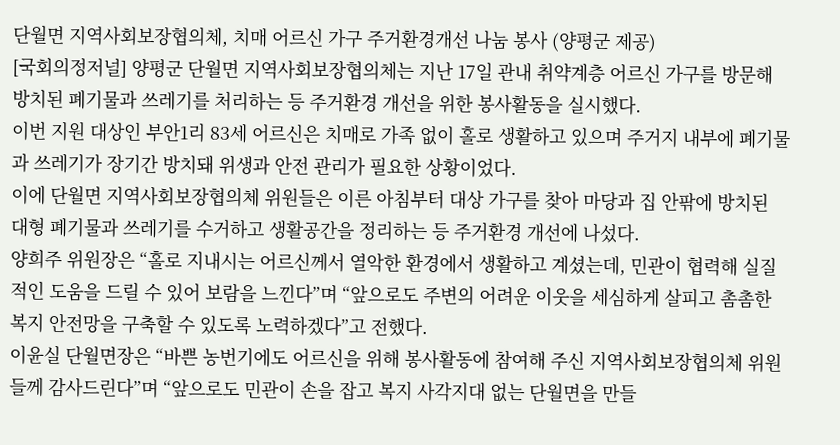단월면 지역사회보장협의체, 치매 어르신 가구 주거환경개선 나눔 봉사 (양평군 제공)
[국회의정저널] 양평군 단월면 지역사회보장협의체는 지난 17일 관내 취약계층 어르신 가구를 방문해 방치된 폐기물과 쓰레기를 처리하는 등 주거환경 개선을 위한 봉사활동을 실시했다.
이번 지원 대상인 부안1리 83세 어르신은 치매로 가족 없이 홀로 생활하고 있으며 주거지 내부에 폐기물과 쓰레기가 장기간 방치돼 위생과 안전 관리가 필요한 상황이었다.
이에 단월면 지역사회보장협의체 위원들은 이른 아침부터 대상 가구를 찾아 마당과 집 안팎에 방치된 대형 폐기물과 쓰레기를 수거하고 생활공간을 정리하는 등 주거환경 개선에 나섰다.
양희주 위원장은 “홀로 지내시는 어르신께서 열악한 환경에서 생활하고 계셨는데, 민관이 협력해 실질적인 도움을 드릴 수 있어 보람을 느낀다”며 “앞으로도 주변의 어려운 이웃을 세심하게 살피고 촘촘한 복지 안전망을 구축할 수 있도록 노력하겠다”고 전했다.
이윤실 단월면장은 “바쁜 농번기에도 어르신을 위해 봉사활동에 참여해 주신 지역사회보장협의체 위원들께 감사드린다”며 “앞으로도 민관이 손을 잡고 복지 사각지대 없는 단월면을 만들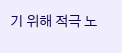기 위해 적극 노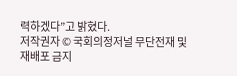력하겠다”고 밝혔다.
저작권자 © 국회의정저널 무단전재 및 재배포 금지